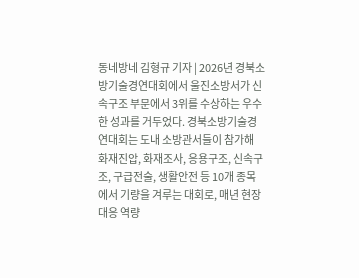동네방네 김형규 기자 | 2026년 경북소방기술경연대회에서 울진소방서가 신속구조 부문에서 3위를 수상하는 우수한 성과를 거두었다. 경북소방기술경연대회는 도내 소방관서들이 참가해 화재진압, 화재조사, 응용구조, 신속구조, 구급전술, 생활안전 등 10개 종목에서 기량을 겨루는 대회로, 매년 현장 대응 역량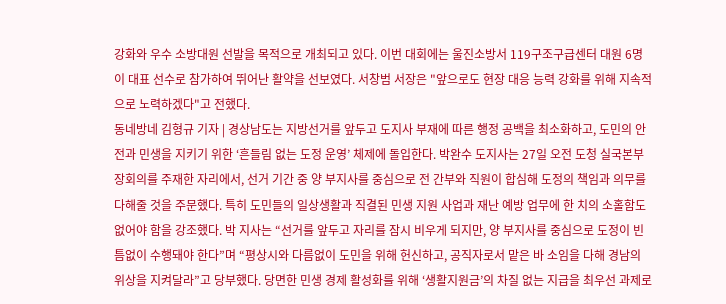강화와 우수 소방대원 선발을 목적으로 개최되고 있다. 이번 대회에는 울진소방서 119구조구급센터 대원 6명이 대표 선수로 참가하여 뛰어난 활약을 선보였다. 서창범 서장은 "앞으로도 현장 대응 능력 강화를 위해 지속적으로 노력하겠다"고 전했다.
동네방네 김형규 기자 | 경상남도는 지방선거를 앞두고 도지사 부재에 따른 행정 공백을 최소화하고, 도민의 안전과 민생을 지키기 위한 ‘흔들림 없는 도정 운영’ 체제에 돌입한다. 박완수 도지사는 27일 오전 도청 실국본부장회의를 주재한 자리에서, 선거 기간 중 양 부지사를 중심으로 전 간부와 직원이 합심해 도정의 책임과 의무를 다해줄 것을 주문했다. 특히 도민들의 일상생활과 직결된 민생 지원 사업과 재난 예방 업무에 한 치의 소홀함도 없어야 함을 강조했다. 박 지사는 “선거를 앞두고 자리를 잠시 비우게 되지만, 양 부지사를 중심으로 도정이 빈틈없이 수행돼야 한다”며 “평상시와 다름없이 도민을 위해 헌신하고, 공직자로서 맡은 바 소임을 다해 경남의 위상을 지켜달라”고 당부했다. 당면한 민생 경제 활성화를 위해 ‘생활지원금’의 차질 없는 지급을 최우선 과제로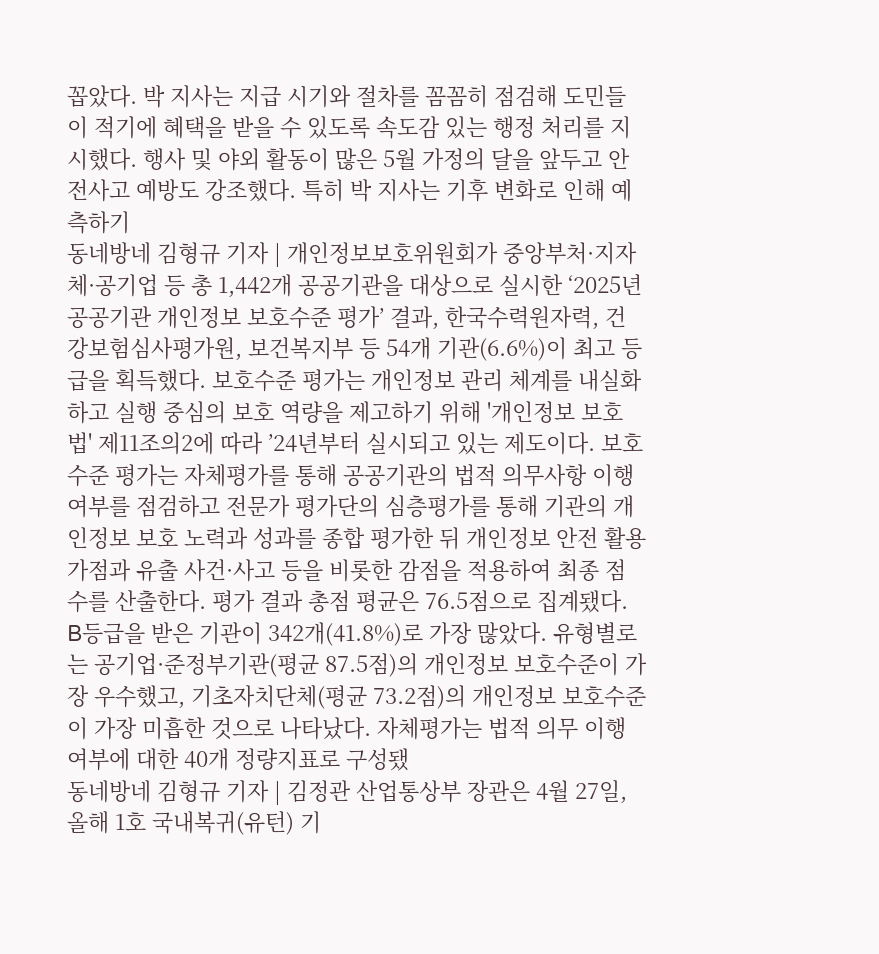꼽았다. 박 지사는 지급 시기와 절차를 꼼꼼히 점검해 도민들이 적기에 혜택을 받을 수 있도록 속도감 있는 행정 처리를 지시했다. 행사 및 야외 활동이 많은 5월 가정의 달을 앞두고 안전사고 예방도 강조했다. 특히 박 지사는 기후 변화로 인해 예측하기
동네방네 김형규 기자 | 개인정보보호위원회가 중앙부처·지자체·공기업 등 총 1,442개 공공기관을 대상으로 실시한 ‘2025년 공공기관 개인정보 보호수준 평가’ 결과, 한국수력원자력, 건강보험심사평가원, 보건복지부 등 54개 기관(6.6%)이 최고 등급을 획득했다. 보호수준 평가는 개인정보 관리 체계를 내실화하고 실행 중심의 보호 역량을 제고하기 위해 '개인정보 보호법' 제11조의2에 따라 ’24년부터 실시되고 있는 제도이다. 보호수준 평가는 자체평가를 통해 공공기관의 법적 의무사항 이행 여부를 점검하고 전문가 평가단의 심층평가를 통해 기관의 개인정보 보호 노력과 성과를 종합 평가한 뒤 개인정보 안전 활용 가점과 유출 사건·사고 등을 비롯한 감점을 적용하여 최종 점수를 산출한다. 평가 결과 총점 평균은 76.5점으로 집계됐다. B등급을 받은 기관이 342개(41.8%)로 가장 많았다. 유형별로는 공기업·준정부기관(평균 87.5점)의 개인정보 보호수준이 가장 우수했고, 기초자치단체(평균 73.2점)의 개인정보 보호수준이 가장 미흡한 것으로 나타났다. 자체평가는 법적 의무 이행 여부에 대한 40개 정량지표로 구성됐
동네방네 김형규 기자 | 김정관 산업통상부 장관은 4월 27일, 올해 1호 국내복귀(유턴) 기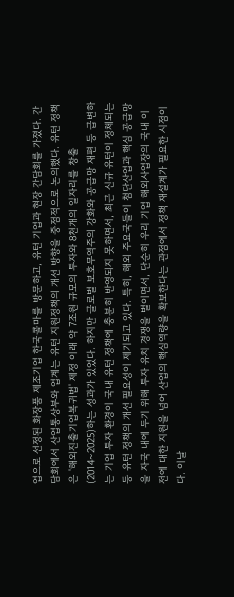업으로 선정된 화장품 제조기업 한국콜마를 방문하고, 유턴 기업과 현장 간담회를 가졌다. 간담회에서 산업통상부와 업계는 유턴 지원정책의 개선 방향을 중점적으로 논의했다. 유턴 정책은 '해외진출기업복귀법' 제정 이래 약 7조원 규모의 투자와 8천개의 일자리를 창출(2014~2025)하는 성과가 있었다. 하지만 글로벌 보호무역주의 강화와 공급망 재편 등 급변하는 기업 투자 환경이 국내 유턴 정책에 충분히 반영되지 못하면서, 최근 신규 유턴이 정체되는 등 유턴 정책의 개선 필요성이 제기되고 있다. 특히, 해외 주요국들이 첨단산업과 핵심 공급망을 자국 내에 두기 위해 투자 유치 경쟁을 벌이면서, 단순히 우리 기업 해외사업장의 국내 이전에 대한 지원을 넘어 산업의 핵심역량을 확보한다는 관점에서 정책 재설계가 필요한 시점이다. 이날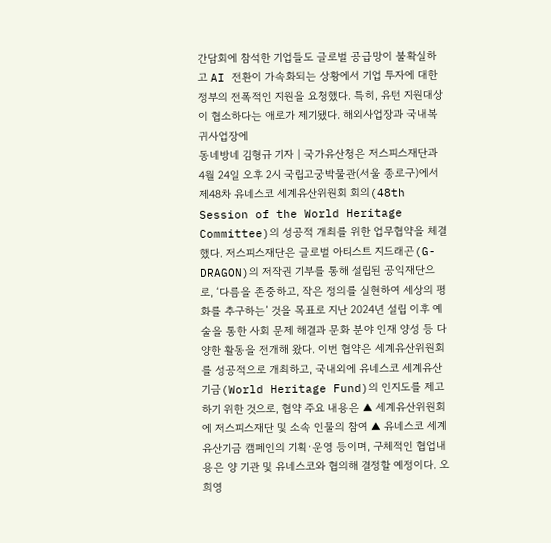간담회에 참석한 기업들도 글로벌 공급망이 불확실하고 AI 전환이 가속화되는 상황에서 기업 투자에 대한 정부의 전폭적인 지원을 요청했다. 특히, 유턴 지원대상이 협소하다는 애로가 제기됐다. 해외사업장과 국내복귀사업장에
동네방네 김형규 기자 | 국가유산청은 저스피스재단과 4월 24일 오후 2시 국립고궁박물관(서울 종로구)에서 제48차 유네스코 세계유산위원회 회의(48th Session of the World Heritage Committee)의 성공적 개최를 위한 업무협약을 체결했다. 저스피스재단은 글로벌 아티스트 지드래곤(G-DRAGON)의 저작권 기부를 통해 설립된 공익재단으로, ‘다름을 존중하고, 작은 정의를 실현하여 세상의 평화를 추구하는’ 것을 목표로 지난 2024년 설립 이후 예술을 통한 사회 문제 해결과 문화 분야 인재 양성 등 다양한 활동을 전개해 왔다. 이번 협약은 세계유산위원회를 성공적으로 개최하고, 국내외에 유네스코 세계유산기금(World Heritage Fund)의 인지도를 제고하기 위한 것으로, 협약 주요 내용은 ▲ 세계유산위원회에 저스피스재단 및 소속 인물의 참여 ▲ 유네스코 세계유산기금 캠페인의 기획·운영 등이며, 구체적인 협업내용은 양 기관 및 유네스코와 협의해 결정할 예정이다. 오희영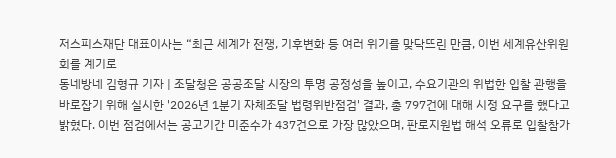저스피스재단 대표이사는 “최근 세계가 전쟁, 기후변화 등 여러 위기를 맞닥뜨린 만큼, 이번 세계유산위원회를 계기로
동네방네 김형규 기자 | 조달청은 공공조달 시장의 투명 공정성을 높이고, 수요기관의 위법한 입찰 관행을 바로잡기 위해 실시한 '2026년 1분기 자체조달 법령위반점검' 결과, 총 797건에 대해 시정 요구를 했다고 밝혔다. 이번 점검에서는 공고기간 미준수가 437건으로 가장 많았으며, 판로지원법 해석 오류로 입찰참가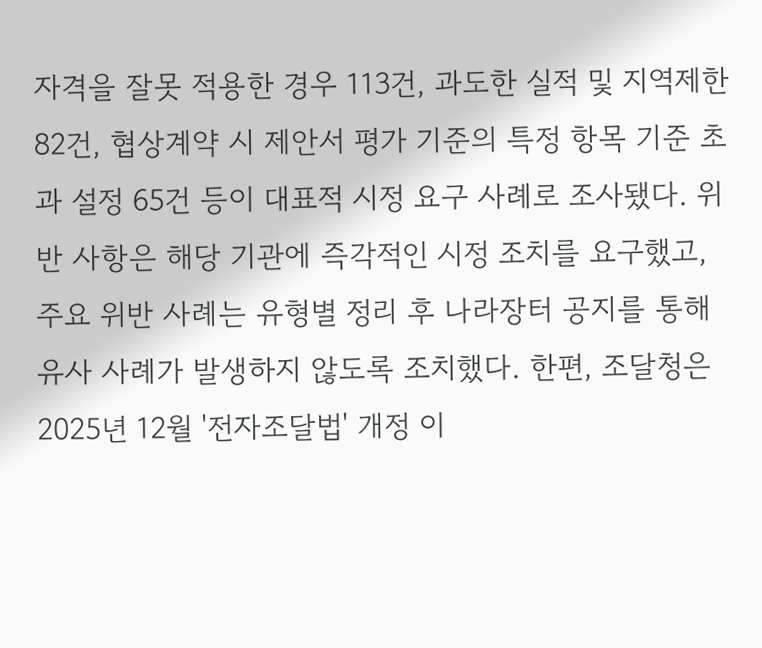자격을 잘못 적용한 경우 113건, 과도한 실적 및 지역제한 82건, 협상계약 시 제안서 평가 기준의 특정 항목 기준 초과 설정 65건 등이 대표적 시정 요구 사례로 조사됐다. 위반 사항은 해당 기관에 즉각적인 시정 조치를 요구했고, 주요 위반 사례는 유형별 정리 후 나라장터 공지를 통해 유사 사례가 발생하지 않도록 조치했다. 한편, 조달청은 2025년 12월 '전자조달법' 개정 이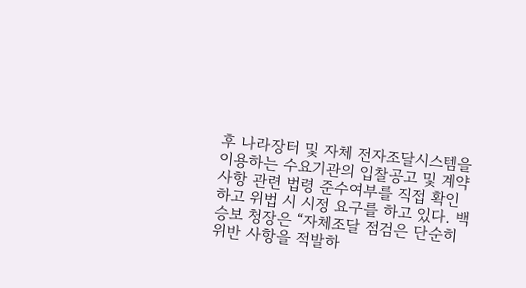후 나라장터 및 자체 전자조달시스템을 이용하는 수요기관의 입찰공고 및 계약 사항 관련 법령 준수여부를 직접 확인하고 위법 시 시정 요구를 하고 있다. 백승보 청장은 “자체조달 점검은 단순히 위반 사항을 적발하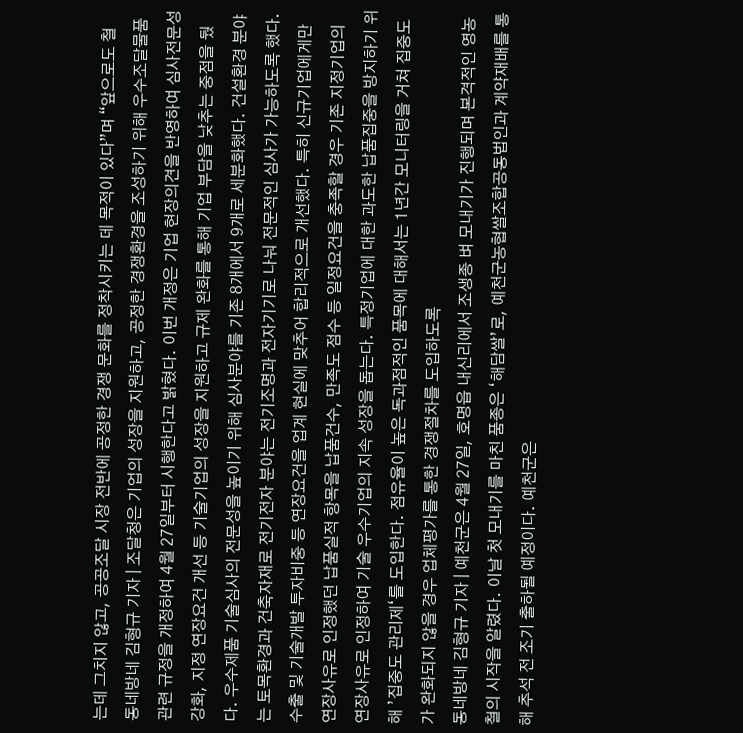는데 그치지 않고, 공공조달 시장 전반에 공정한 경쟁 문화를 정착시키는 데 목적이 있다”며 “앞으로도 철
동네방네 김형규 기자 | 조달청은 기업의 성장을 지원하고, 공정한 경쟁환경을 조성하기 위해 우수조달물품 관련 규정을 개정하여 4월 27일부터 시행한다고 밝혔다. 이번 개정은 기업 현장의견을 반영하여 심사전문성 강화, 지정 연장요건 개선 등 기술기업의 성장을 지원하고 규제 완화를 통해 기업 부담을 낮추는 중점을 뒀다. 우수제품 기술심사의 전문성을 높이기 위해 심사분야를 기존 8개에서 9개로 세분화했다. 건설환경 분야는 토목환경과 건축자재로 전기전자 분야는 전기조명과 전자기기로 나눠 전문적인 심사가 가능하도록 했다. 수출 및 기술개발 투자비중 등 연장요건을 업계 현실에 맞추어 합리적으로 개선했다. 특히 신규기업에게만 연장사유로 인정했던 납품실적 항목을 납품건수, 만족도 점수 등 일정요건을 충족할 경우 기존 지정기업의 연장사유로 인정하여 기술 우수기업의 지속 성장을 돕는다. 특정기업에 대한 과도한 납품집중을 방지하기 위해 ’집중도 관리제‘를 도입한다. 점유율이 높은 독과점적인 품목에 대해서는 1년간 모니터링을 거쳐 집중도가 완화되지 않을 경우 업체평가를 통한 경쟁절차를 도입하도록
동네방네 김형규 기자 | 예천군은 4월 27일, 호명읍 내신리에서 조생종 벼 모내기가 진행되며 본격적인 영농철의 시작을 알렸다. 이날 첫 모내기를 마친 품종은 ‘해담쌀’로, 예천군농협쌀조합공동법인과 계약재배를 통해 추석 전 조기 출하될 예정이다. 예천군은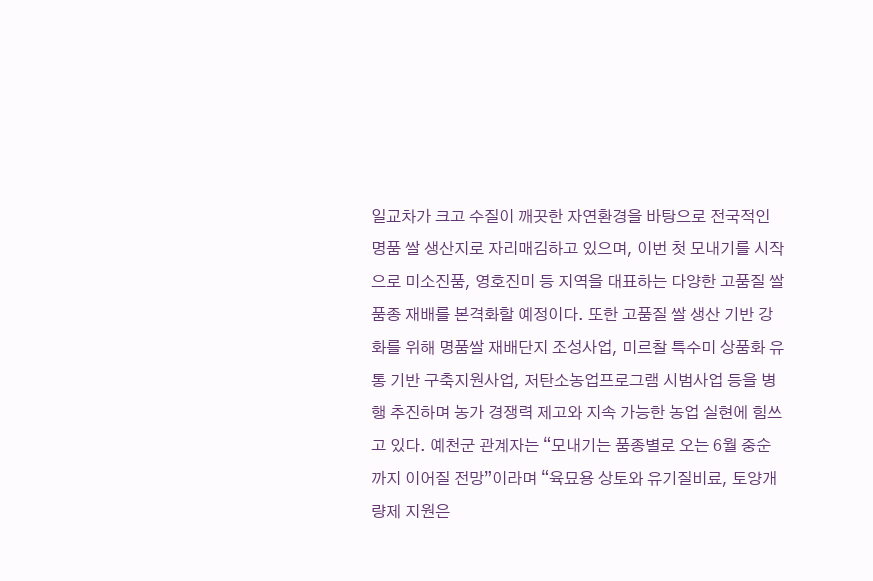일교차가 크고 수질이 깨끗한 자연환경을 바탕으로 전국적인 명품 쌀 생산지로 자리매김하고 있으며, 이번 첫 모내기를 시작으로 미소진품, 영호진미 등 지역을 대표하는 다양한 고품질 쌀 품종 재배를 본격화할 예정이다. 또한 고품질 쌀 생산 기반 강화를 위해 명품쌀 재배단지 조성사업, 미르찰 특수미 상품화 유통 기반 구축지원사업, 저탄소농업프로그램 시범사업 등을 병행 추진하며 농가 경쟁력 제고와 지속 가능한 농업 실현에 힘쓰고 있다. 예천군 관계자는 “모내기는 품종별로 오는 6월 중순까지 이어질 전망”이라며 “육묘용 상토와 유기질비료, 토양개량제 지원은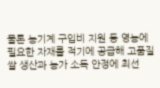물론 농기계 구입비 지원 등 영농에 필요한 자재를 적기에 공급해 고품질 쌀 생산과 농가 소득 안정에 최선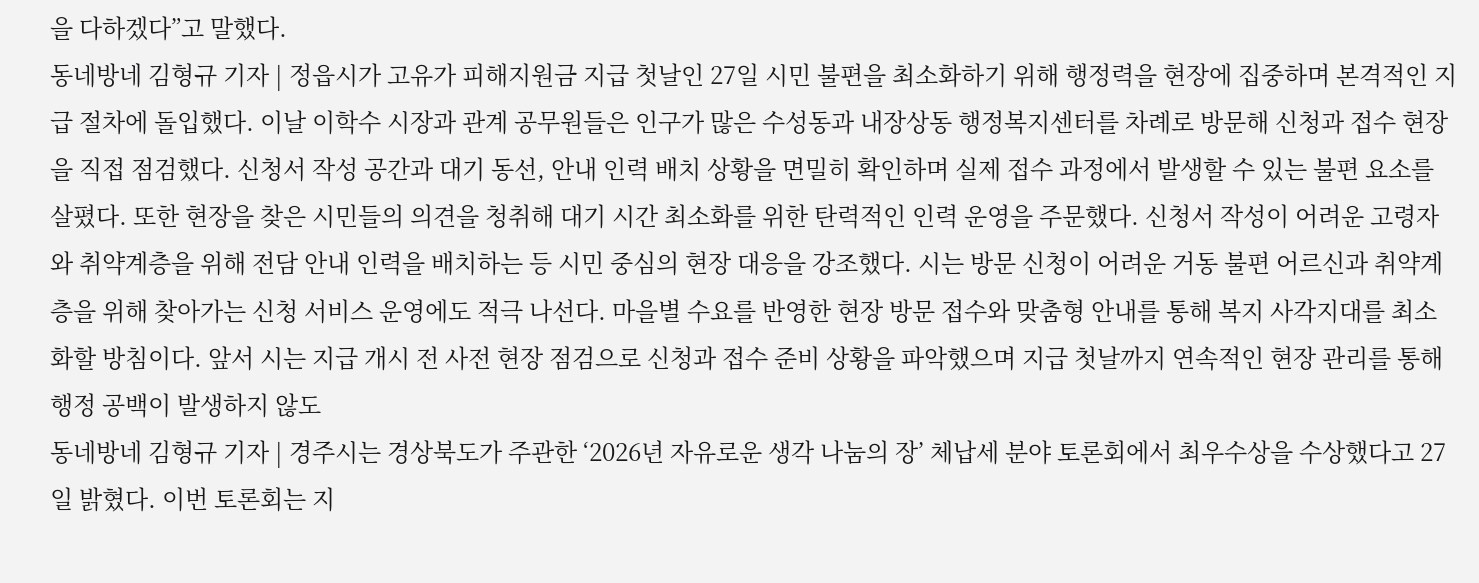을 다하겠다”고 말했다.
동네방네 김형규 기자 | 정읍시가 고유가 피해지원금 지급 첫날인 27일 시민 불편을 최소화하기 위해 행정력을 현장에 집중하며 본격적인 지급 절차에 돌입했다. 이날 이학수 시장과 관계 공무원들은 인구가 많은 수성동과 내장상동 행정복지센터를 차례로 방문해 신청과 접수 현장을 직접 점검했다. 신청서 작성 공간과 대기 동선, 안내 인력 배치 상황을 면밀히 확인하며 실제 접수 과정에서 발생할 수 있는 불편 요소를 살폈다. 또한 현장을 찾은 시민들의 의견을 청취해 대기 시간 최소화를 위한 탄력적인 인력 운영을 주문했다. 신청서 작성이 어려운 고령자와 취약계층을 위해 전담 안내 인력을 배치하는 등 시민 중심의 현장 대응을 강조했다. 시는 방문 신청이 어려운 거동 불편 어르신과 취약계층을 위해 찾아가는 신청 서비스 운영에도 적극 나선다. 마을별 수요를 반영한 현장 방문 접수와 맞춤형 안내를 통해 복지 사각지대를 최소화할 방침이다. 앞서 시는 지급 개시 전 사전 현장 점검으로 신청과 접수 준비 상황을 파악했으며 지급 첫날까지 연속적인 현장 관리를 통해 행정 공백이 발생하지 않도
동네방네 김형규 기자 | 경주시는 경상북도가 주관한 ‘2026년 자유로운 생각 나눔의 장’ 체납세 분야 토론회에서 최우수상을 수상했다고 27일 밝혔다. 이번 토론회는 지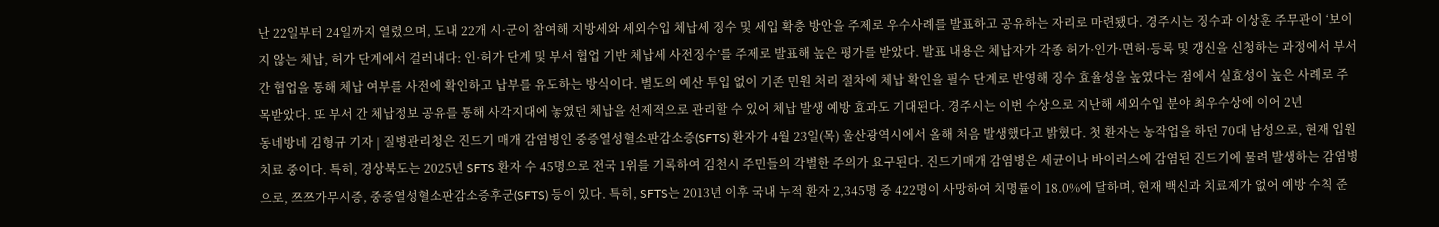난 22일부터 24일까지 열렸으며, 도내 22개 시·군이 참여해 지방세와 세외수입 체납세 징수 및 세입 확충 방안을 주제로 우수사례를 발표하고 공유하는 자리로 마련됐다. 경주시는 징수과 이상훈 주무관이 ‘보이지 않는 체납, 허가 단계에서 걸러내다: 인·허가 단계 및 부서 협업 기반 체납세 사전징수’를 주제로 발표해 높은 평가를 받았다. 발표 내용은 체납자가 각종 허가·인가·면허·등록 및 갱신을 신청하는 과정에서 부서 간 협업을 통해 체납 여부를 사전에 확인하고 납부를 유도하는 방식이다. 별도의 예산 투입 없이 기존 민원 처리 절차에 체납 확인을 필수 단계로 반영해 징수 효율성을 높였다는 점에서 실효성이 높은 사례로 주목받았다. 또 부서 간 체납정보 공유를 통해 사각지대에 놓였던 체납을 선제적으로 관리할 수 있어 체납 발생 예방 효과도 기대된다. 경주시는 이번 수상으로 지난해 세외수입 분야 최우수상에 이어 2년
동네방네 김형규 기자 | 질병관리청은 진드기 매개 감염병인 중증열성혈소판감소증(SFTS) 환자가 4월 23일(목) 울산광역시에서 올해 처음 발생했다고 밝혔다. 첫 환자는 농작업을 하던 70대 남성으로, 현재 입원 치료 중이다. 특히, 경상북도는 2025년 SFTS 환자 수 45명으로 전국 1위를 기록하여 김천시 주민들의 각별한 주의가 요구된다. 진드기매개 감염병은 세균이나 바이러스에 감염된 진드기에 물려 발생하는 감염병으로, 쯔쯔가무시증, 중증열성혈소판감소증후군(SFTS) 등이 있다. 특히, SFTS는 2013년 이후 국내 누적 환자 2,345명 중 422명이 사망하여 치명률이 18.0%에 달하며, 현재 백신과 치료제가 없어 예방 수칙 준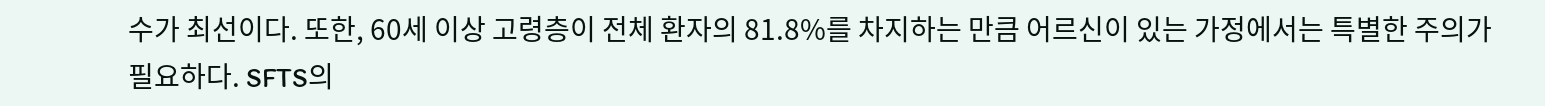수가 최선이다. 또한, 60세 이상 고령층이 전체 환자의 81.8%를 차지하는 만큼 어르신이 있는 가정에서는 특별한 주의가 필요하다. SFTS의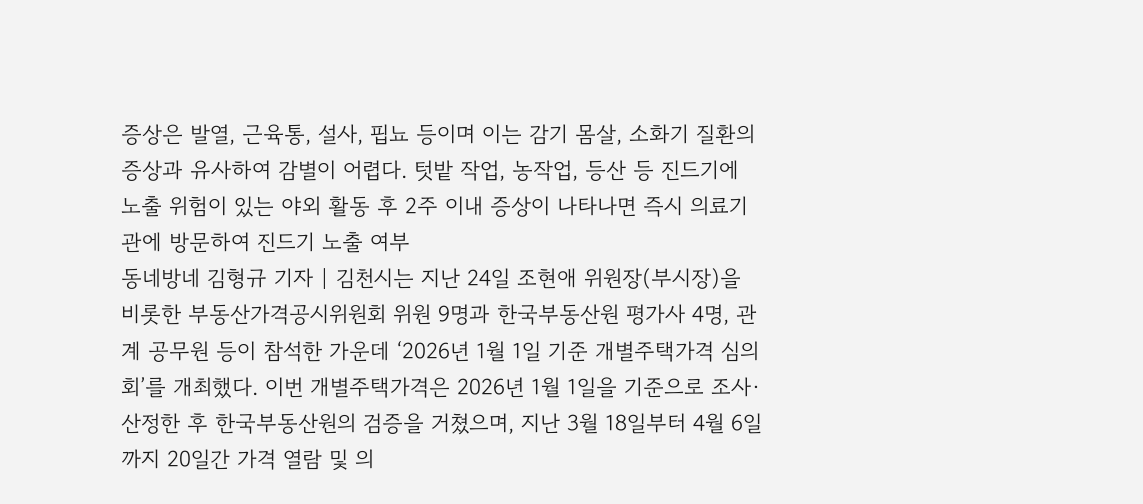증상은 발열, 근육통, 설사, 핍뇨 등이며 이는 감기 몸살, 소화기 질환의 증상과 유사하여 감별이 어렵다. 텃밭 작업, 농작업, 등산 등 진드기에 노출 위험이 있는 야외 활동 후 2주 이내 증상이 나타나면 즉시 의료기관에 방문하여 진드기 노출 여부
동네방네 김형규 기자 | 김천시는 지난 24일 조현애 위원장(부시장)을 비롯한 부동산가격공시위원회 위원 9명과 한국부동산원 평가사 4명, 관계 공무원 등이 참석한 가운데 ‘2026년 1월 1일 기준 개별주택가격 심의회’를 개최했다. 이번 개별주택가격은 2026년 1월 1일을 기준으로 조사·산정한 후 한국부동산원의 검증을 거쳤으며, 지난 3월 18일부터 4월 6일까지 20일간 가격 열람 및 의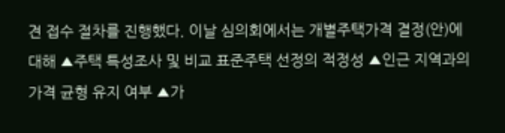견 접수 절차를 진행했다. 이날 심의회에서는 개별주택가격 결정(안)에 대해 ▲주택 특성조사 및 비교 표준주택 선정의 적정성 ▲인근 지역과의 가격 균형 유지 여부 ▲가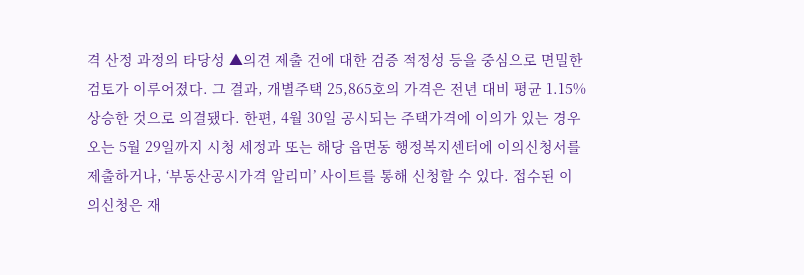격 산정 과정의 타당성 ▲의견 제출 건에 대한 검증 적정성 등을 중심으로 면밀한 검토가 이루어졌다. 그 결과, 개별주택 25,865호의 가격은 전년 대비 평균 1.15% 상승한 것으로 의결됐다. 한편, 4월 30일 공시되는 주택가격에 이의가 있는 경우 오는 5월 29일까지 시청 세정과 또는 해당 읍면동 행정복지센터에 이의신청서를 제출하거나, ‘부동산공시가격 알리미’ 사이트를 통해 신청할 수 있다. 접수된 이의신청은 재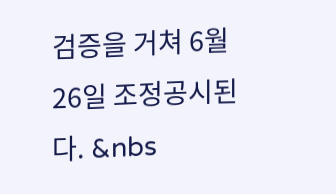검증을 거쳐 6월 26일 조정공시된다. &nbs